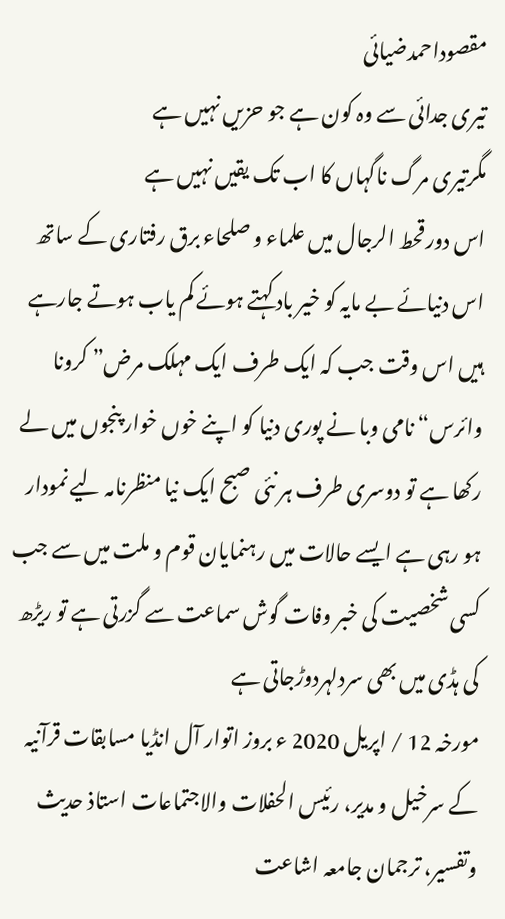مقصوداحمدضیائی
تیری جدائی سے وہ کون ہے جو حزیں نہیں ہے
مگرتیری مرگ ناگہاں کا اب تک یقیں نہیں ہے
اس دور قحط الرجال میں علماء و صلحاء برق رفتاری کے ساتھ اس دنیائے بے مایہ کو خیر باد کہتے ہوئے کم یاب ہوتے جارہے ہیں اس وقت جب کہ ایک طرف ایک مہلک مرض” کرونا وائرس“ نامی وبا نے پوری دنیا کو اپنے خوں خوار پنجوں میں لے رکھا ہے تو دوسری طرف ہر نئی صبح ایک نیا منظرنامہ لیے نمودار ہو رہی ہے ایسے حالات میں رہنمایان قوم و ملت میں سے جب کسی شخصیت کی خبر وفات گوش سماعت سے گزرتی ہے تو ریڑھ کی ہڈی میں بھی سردلہردوڑجاتی ہے
مورخہ 12 / اپریل 2020 ء بروز اتوار آل انڈیا مسابقات قرآنیہ کے سرخیل و مدیر، رئیس الحفلات والاجتماعات استاذ حدیث وتفسیر، ترجمان جامعہ اشاعت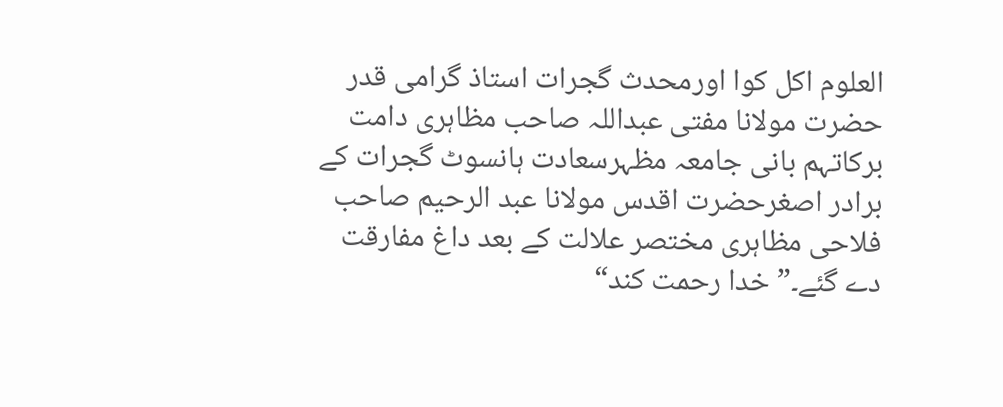العلوم اکل کوا اورمحدث گجرات استاذ گرامی قدر حضرت مولانا مفتی عبداللہ صاحب مظاہری دامت برکاتہم بانی جامعہ مظہرسعادت ہانسوٹ گجرات کے برادر اصغرحضرت اقدس مولانا عبد الرحیم صاحب فلاحی مظاہری مختصر علالت کے بعد داغ مفارقت دے گئے۔” خدا رحمت کند“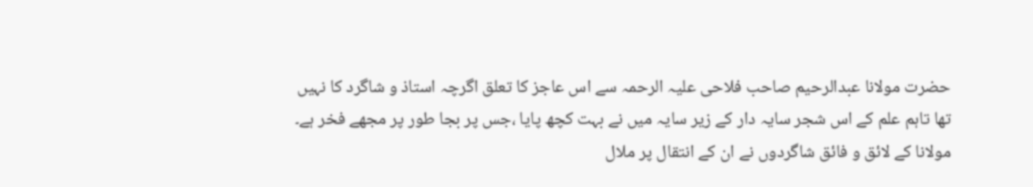حضرت مولانا عبدالرحیم صاحب فلاحی علیہ الرحمہ سے اس عاجز کا تعلق اگرچہ استاذ و شاگرد کا نہیں تھا تاہم علم کے اس شجر سایہ دار کے زیر سایہ میں نے بہت کچھ پایا ،جس پر بجا طور پر مجھے فخر ہے۔ مولانا کے لائق و فائق شاگردوں نے ان کے انتقال پر ملال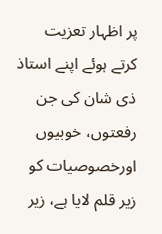پر اظہار تعزیت کرتے ہوئے اپنے استاذ ذی شان کی جن رفعتوں، خوبیوں اورخصوصیات کو زیر قلم لایا ہے، زیر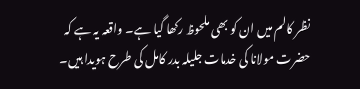نظر کالم میں ان کو بھی ملحوظ رکھا گیا ہے۔ واقعہ یہ ہے کہ حضرت مولانا کی خدمات جلیلہ بدر کامل کی طرح ہویدا ہیں۔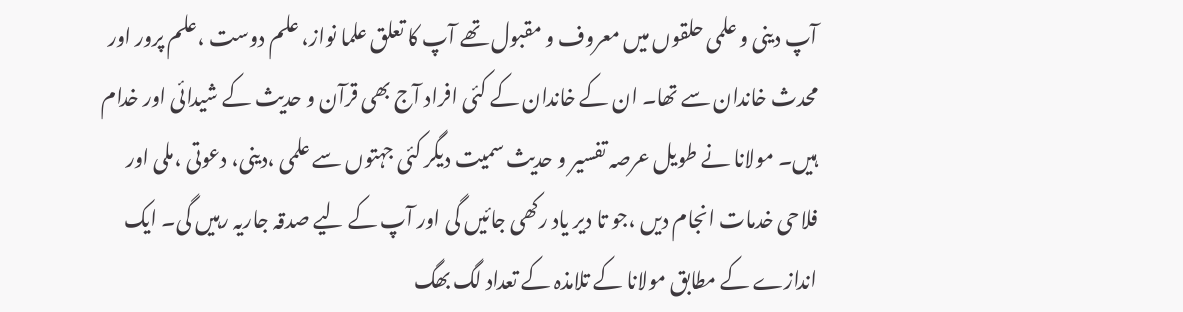آپ دینی و علمی حلقوں میں معروف و مقبول تھے آپ کا تعلق علما نواز، علم دوست ،علم پرور اور محدث خاندان سے تھا۔ ان کے خاندان کے کئی افراد آج بھی قرآن و حدیث کے شیدائی اور خدام ہیں۔ مولانا نے طویل عرصہ تفسیر و حدیث سمیت دیگر کئی جہتوں سے علمی ،دینی، دعوتی ،ملی اور فلاحی خدمات انجام دیں ،جو تا دیر یاد رکھی جائیں گی اور آپ کے لیے صدقہ جاریہ رہیں گی۔ ایک اندازے کے مطابق مولانا کے تلامذہ کے تعداد لگ بھگ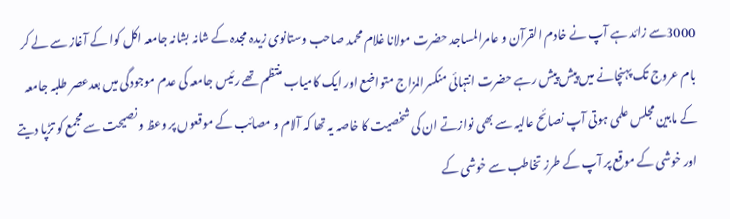3000سے زائد ہے آپ نے خادم القرآن و عامرالمساجد حضرت مولانا غلام محمد صاحب وستانوی زیدہ مجدہ کے شانہ بشانہ جامعہ اکل کوا کے آغاز سے لے کر بام عروج تک پہنچانے میں پیش پیش رہے حضرت انتہائی منکسرالمزاج متواضع اور ایک کامیاب منتظم تھے رئیس جامعہ کی عدم موجودگی میں بعدعصر طلبہ جامعہ کے مابین مجلس علمی ہوتی آپ نصائح عالیہ سے بھی نوازتے ان کی شخصیت کا خاصہ یہ تھا کہ آلام و مصائب کے موقعوں پر وعظ و نصیحت سے مجمع کو تڑپا دیتے اور خوشی کے موقع پر آپ کے طرز تخاطب سے خوشی کے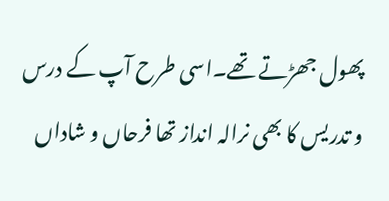پھول جھڑتے تھے۔اسی طرح آپ کے درس و تدریس کا بھی نرالہ انداز تھا فرحاں و شاداں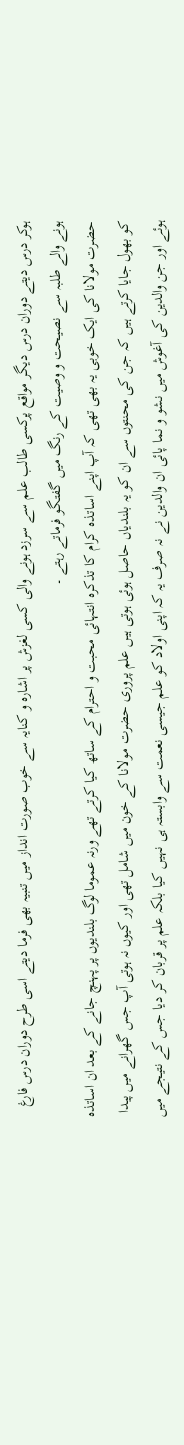ہوکر درس دیتے دوران درس دیگر مواقع پرکسی طالب علم سے سرزد ہونے والی کسی لغزش پر اشارہ و کنایہ سے خوب صورت انداز میں تنبیہ بھی فرما دیتے اسی طرح دوران درس فارغ ہونے والے طلبہ سے نصیحت و وصیت کے رنگ میں گفتگو فرماتے رہتے ۔
حضرت مولانا کی ایک خوبی یہ بھی تھی کہ آپ اپنے اساتذہ کرام کا تذکرہ انتہائی محبت و احترام کے ساتھ کیا کرتے تھے ورنہ عموما لوگ بلندیوں پر پہنچ جانے کے بعد ان اساتذہ کو بھول جایا کرتے ہیں کہ جن کی محنتوں سے ان کو یہ بلندیاں حاصل ہوئی ہوتی ہیں علم پروری حضرت مولانا کے خون میں شامل تھی اور کیوں نہ ہوتی آپ جس گھرانے میں پیدا ہوئے اور جن والدین کی آغوش میں نشو و نما پائی ان والدین نے نہ صرف یہ کہ اپنی اولاد کو علم جیسی نعمت سے وابستہ ہی نہیں کیا بلکہ علم پر قربان کر دیا جس کے نتیجے میں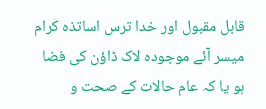قابل مقبول اور خدا ترس اساتذہ کرام میسر آئے موجودہ لاک ڈاؤن کی فضا ہو یا کہ عام حالات کے صحت و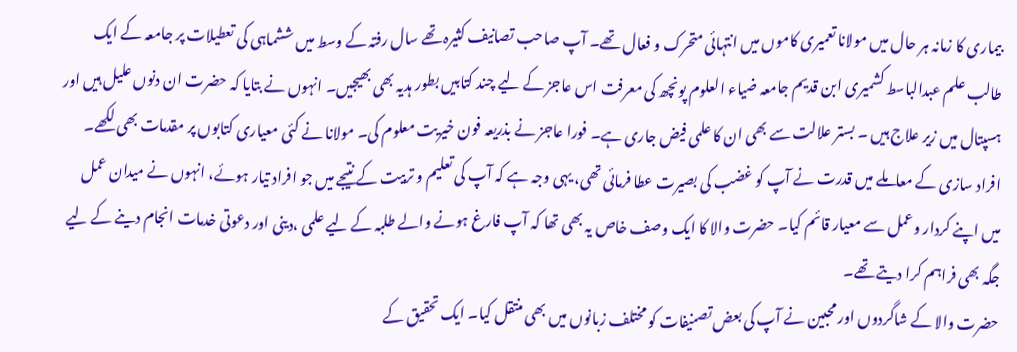بیماری کا زمانہ ہر حال میں مولانا تعمیری کاموں میں انتہائی متحرک و فعال تھے۔ آپ صاحب تصانیف کثیرہ تھے سال رفتہ کے وسط میں ششماہی کی تعطیلات پر جامعہ کے ایک طالب علم عبدالباسط کشمیری ابن قدیم جامعہ ضیاء العلوم پونچھ کی معرفت اس عاجز کے لیے چند کتابیں بطور ہدیہ بھی بھیجیں۔ انہوں نے بتایا کہ حضرت ان دنوں علیل ہیں اور ہسپتال میں زیر علاج ہیں ۔ بستر علالت سے بھی ان کا علمی فیض جاری ہے۔ فورا عاجز نے بذریعہ فون خیریت معلوم کی۔ مولانا نے کئی معیاری کتابوں پر مقدمات بھی لکھے۔ افراد سازی کے معاملے میں قدرت نے آپ کو غضب کی بصیرت عطا فرمائی تھی، یہی وجہ ہے کہ آپ کی تعلیم و تربیت کے نتیجے میں جو افراد تیار ہوئے، انہوں نے میدان عمل میں اپنے کردار وعمل سے معیار قائم کیا۔ حضرت والا کا ایک وصف خاص یہ بھی تھا کہ آپ فارغ ہونے والے طلبہ کے لیے علمی ،دینی اور دعوتی خدمات انجام دینے کے لیے جگہ بھی فراہم کرا دیتے تھے۔
حضرت والا کے شاگردوں اور محبین نے آپ کی بعض تصنیفات کو مختلف زبانوں میں بھی منتقل کیا۔ ایک تحقیق کے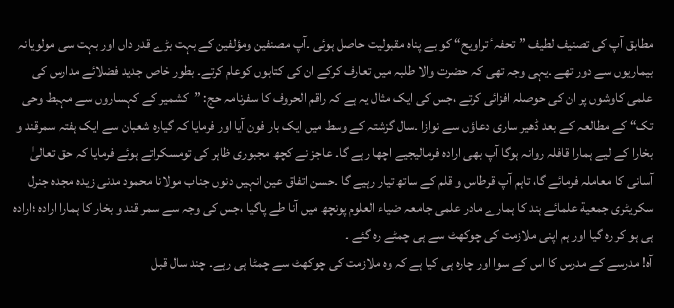مطابق آپ کی تصنیف لطیف ”تحفہٴ تراویح“ کو بے پناہ مقبولیت حاصل ہوئی ۔آپ مصنفین ومؤلفین کے بہت بڑے قدر داں اور بہت سی مولویانہ بیماریوں سے دور تھے ۔یہی وجہ تھی کہ حضرت والا طلبہ میں تعارف کرکے ان کی کتابوں کوعام کرتے۔ بطور خاص جدید فضلائے مدارس کی علمی کاوشوں پر ان کی حوصلہ افزائی کرتے ،جس کی ایک مثال یہ ہے کہ راقم الحروف کا سفرنامہ حج: ”کشمیر کے کہساروں سے مہبط وحی تک“ کے مطالعہ کے بعد ڈھیر ساری دعاؤں سے نوازا ۔سال گزشتہ کے وسط میں ایک بار فون آیا اور فرمایا کہ گیارہ شعبان سے ایک ہفتہ سمرقند و بخارا کے لیے ہمارا قافلہ روانہ ہوگا آپ بھی ارادہ فرمالیجیے اچھا رہے گا۔ عاجز نے کچھ مجبوری ظاہر کی تومسکراتے ہوئے فرمایا کہ حق تعالیٰ آسانی کا معاملہ فرمائے گا، تاہم آپ قرطاس و قلم کے ساتھ تیار رہیے گا ۔حسن اتفاق عین انہیں دنوں جناب مولانا محمود مدنی زیدہ مجدہ جنرل سکریٹری جمعیة علمائے ہند کا ہمارے مادر علمی جامعہ ضیاء العلوم پونچھ میں آنا طے پاگیا ،جس کی وجہ سے سمر قند و بخار کا ہمارا ارادہ ؛ارادہ ہی ہو کر رہ گیا اور ہم اپنی ملازمت کی چوکھٹ سے ہی چمٹے رہ گئے ۔
آہ! مدرسے کے مدرس کا اس کے سوا اور چارہ ہی کیا ہے کہ وہ ملازمت کی چوکھٹ سے چمٹا ہی رہے۔ چند سال قبل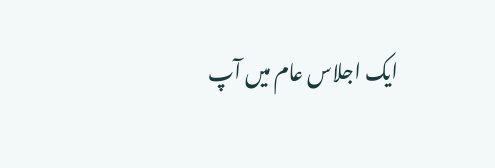ایک اجلاس عام میں آپ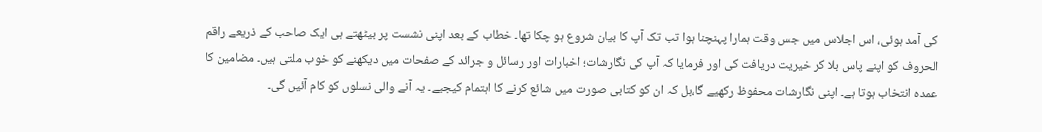کی آمد ہوئی، اس اجلاس میں جس وقت ہمارا پہنچنا ہوا تب تک آپ کا بیان شروع ہو چکا تھا۔ خطاب کے بعد اپنی نشست پر بیٹھتے ہی ایک صاحب کے ذریعے راقم الحروف کو اپنے پاس بلا کر خیریت دریافت کی اور فرمایا کہ آپ کی نگارشات؛ اخبارات اور رسائل و جرائد کے صفحات میں دیکھنے کو خوب ملتی ہیں۔ مضامین کا عمدہ انتخاب ہوتا ہے۔ اپنی نگارشات محفوظ رکھیے گا،بل کہ ان کو کتابی صورت میں شائع کرنے کا اہتمام کیجیے۔ یہ آنے والی نسلوں کو کام آئیں گی۔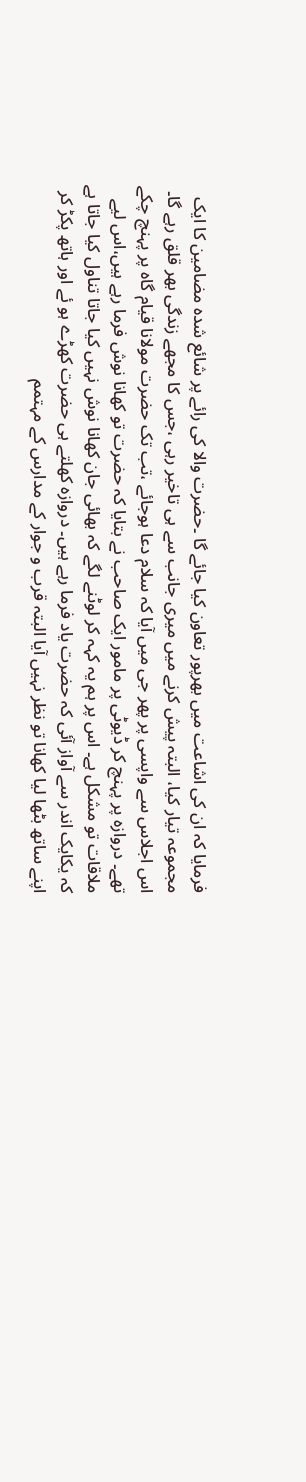فرمایا کہ ان کی اشاعت میں بھرپور تعاون کیا جائے گا ۔حضرت والا کی رائے پر شائع شدہ مضامین کا ایک مجموعہ تیار کیا، البتہ پیش کرنے میں میری جانب سے ہی تاخیر رہی ،جس کا مجھے زندگی بھر قلق رہے گا۔ اس اجلاس سے واپسی پر پھر جی میں آیا کہ سلام دعا ہوجائے ،تب تک حضرت مولانا قیام گاہ پر پہنچ چکے تھے۔ دروازہ پر پہنچ کر ڈیوٹی پر مامور ایک صاحب نے بتایا کہ حضرت تو کھانا نوش فرما رہے ہیں،اس لیے ملاقات تو مشکل ہے۔ اس پر ہم یہ کہہ کر لوٹنے لگے کہ بھائی جان کھانا نوش نہیں کیا جاتا تناول کیا جاتا ہے کہ یکایک اندر سے آواز آئی کہ حضرت یاد فرما رہے ہیں۔ دروازہ کھلتے ہی حضرت کھڑے ہو ئے اور ہاتھ پکڑ کر اپنے ساتھ بٹھا لیا کھانا تو نظر نہیں آیا البتہ قرب و جوار کے مدارس کے مہتمم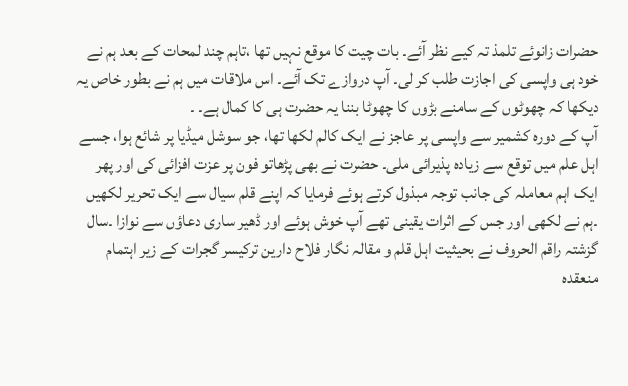حضرات زانوئے تلمذ تہ کیے نظر آئے۔ بات چیت کا موقع نہیں تھا ،تاہم چند لمحات کے بعد ہم نے خود ہی واپسی کی اجازت طلب کر لی۔ آپ دروازے تک آئے۔ اس ملاقات میں ہم نے بطور خاص یہ دیکھا کہ چھوٹوں کے سامنے بڑوں کا چھوٹا بننا یہ حضرت ہی کا کمال ہے۔ ۔
آپ کے دورہ کشمیر سے واپسی پر عاجز نے ایک کالم لکھا تھا، جو سوشل میڈیا پر شائع ہوا، جسے اہل علم میں توقع سے زیادہ پذیرائی ملی۔ حضرت نے بھی پڑھاتو فون پر عزت افزائی کی اور پھر ایک اہم معاملہ کی جانب توجہ مبذول کرتے ہوئے فرمایا کہ اپنے قلم سیال سے ایک تحریر لکھیں ۔ہم نے لکھی اور جس کے اثرات یقینی تھے آپ خوش ہوئے اور ڈھیر ساری دعاؤں سے نوازا ۔سال گزشتہ راقم الحروف نے بحیثیت اہل قلم و مقالہ نگار فلاح دارین ترکیسر گجرات کے زیر اہتمام منعقدہ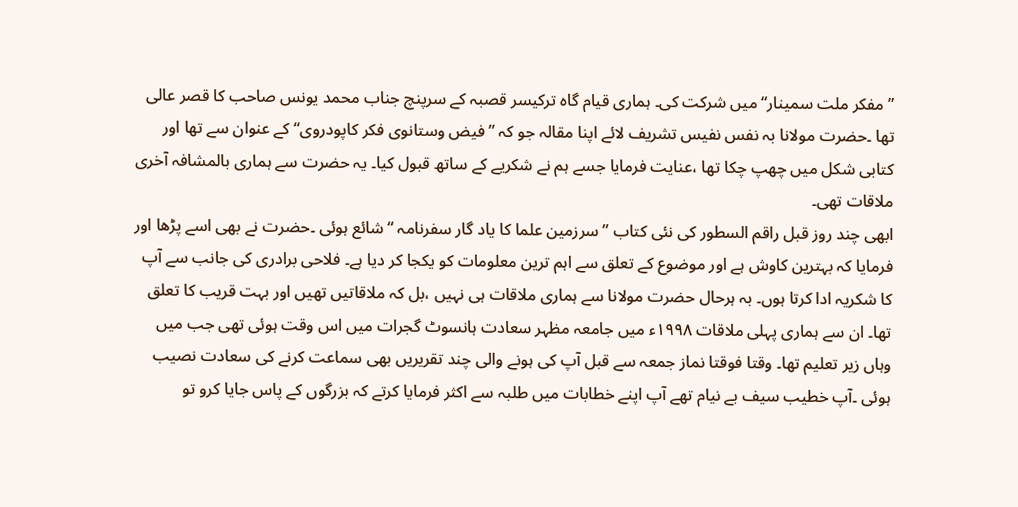”مفکر ملت سمینار“ میں شرکت کی۔ ہماری قیام گاہ ترکیسر قصبہ کے سرپنچ جناب محمد یونس صاحب کا قصر عالی تھا ۔حضرت مولانا بہ نفس نفیس تشریف لائے اپنا مقالہ جو کہ ”فیض وستانوی فکر کاپودروی“ کے عنوان سے تھا اور کتابی شکل میں چھپ چکا تھا ،عنایت فرمایا جسے ہم نے شکریے کے ساتھ قبول کیا۔ یہ حضرت سے ہماری بالمشافہ آخری ملاقات تھی۔
ابھی چند روز قبل راقم السطور کی نئی کتاب ”سرزمین علما کا یاد گار سفرنامہ “شائع ہوئی ۔حضرت نے بھی اسے پڑھا اور فرمایا کہ بہترین کاوش ہے اور موضوع کے تعلق سے اہم ترین معلومات کو یکجا کر دیا ہے۔ فلاحی برادری کی جانب سے آپ کا شکریہ ادا کرتا ہوں۔ بہ ہرحال حضرت مولانا سے ہماری ملاقات ہی نہیں ،بل کہ ملاقاتیں تھیں اور بہت قریب کا تعلق تھا۔ ان سے ہماری پہلی ملاقات ۱۹۹۸ء میں جامعہ مظہر سعادت ہانسوٹ گجرات میں اس وقت ہوئی تھی جب میں وہاں زیر تعلیم تھا۔ وقتا فوقتا نماز جمعہ سے قبل آپ کی ہونے والی چند تقریریں بھی سماعت کرنے کی سعادت نصیب ہوئی ۔آپ خطیب سیف بے نیام تھے آپ اپنے خطابات میں طلبہ سے اکثر فرمایا کرتے کہ بزرگوں کے پاس جایا کرو تو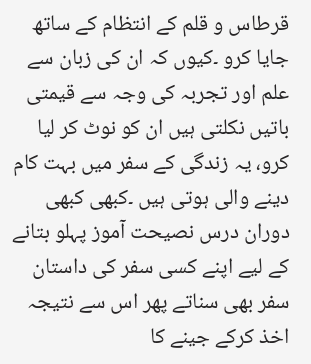قرطاس و قلم کے انتظام کے ساتھ جایا کرو ۔کیوں کہ ان کی زبان سے علم اور تجربہ کی وجہ سے قیمتی باتیں نکلتی ہیں ان کو نوٹ کر لیا کرو، یہ زندگی کے سفر میں بہت کام دینے والی ہوتی ہیں ۔کبھی کبھی دوران درس نصیحت آموز پہلو بتانے کے لیے اپنے کسی سفر کی داستان سفر بھی سناتے پھر اس سے نتیجہ اخذ کرکے جینے کا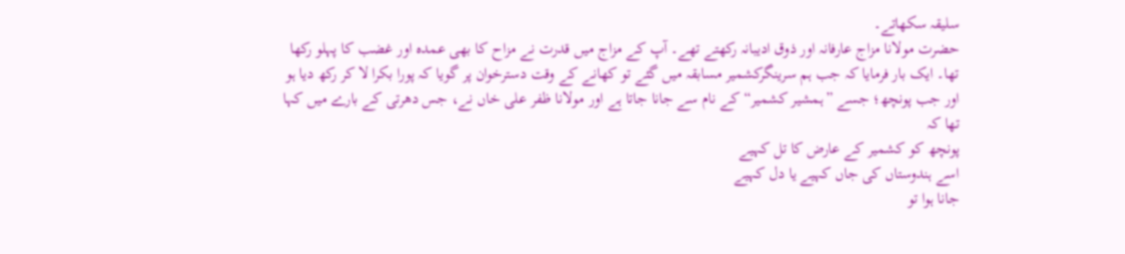سلیقہ سکھاتے۔
حضرت مولانا مزاج عارفانہ اور ذوق ادیبانہ رکھتے تھے۔ آپ کے مزاج میں قدرت نے مزاح کا بھی عمدہ اور غضب کا پہلو رکھا تھا۔ ایک بار فرمایا کہ جب ہم سرینگرکشمیر مسابقہ میں گئے تو کھانے کے وقت دسترخوان پر گویا کہ پورا بکرا لا کر رکھ دیا ہو اور جب پونچھ؛ جسے ”ہمشیر کشمیر“ کے نام سے جانا جاتا ہے اور مولانا ظفر علی خاں نے، جس دھرتی کے بارے میں کہا تھا کہ
پونچھ کو کشمیر کے عارض کا تل کہیے
اسے ہندوستاں کی جاں کہیے یا دل کہیے
جانا ہوا تو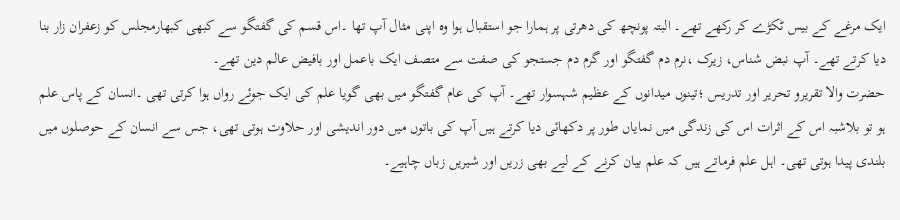ایک مرغے کے بیس ٹکڑے کر رکھے تھے۔ البتہ پونچھ کی دھرتی پر ہمارا جو استقبال ہوا وہ اپنی مثال آپ تھا ۔اس قسم کی گفتگو سے کبھی کبھارمجلس کو زعفران زار بنا دیا کرتے تھے۔ آپ نبض شناس، زیرک ،نرم دم گفتگو اور گرم دم جستجو کی صفت سے متصف ایک باعمل اور بافیض عالم دین تھے۔
حضرت والا تقریرو تحریر اور تدریس ؛تینوں میدانوں کے عظیم شہسوار تھے۔ آپ کی عام گفتگو میں بھی گویا علم کی ایک جوئے رواں ہوا کرتی تھی ۔انسان کے پاس علم ہو تو بلاشبہ اس کے اثرات اس کی زندگی میں نمایاں طور پر دکھائی دیا کرتے ہیں آپ کی باتوں میں دور اندیشی اور حلاوت ہوتی تھی، جس سے انسان کے حوصلوں میں بلندی پیدا ہوتی تھی۔ اہل علم فرماتے ہیں کہ علم بیان کرنے کے لیے بھی زریں اور شیریں زباں چاہیے۔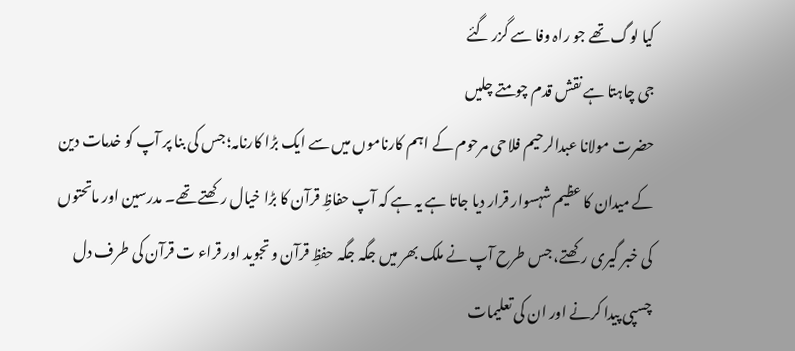کیا لوگ تھے جو راہ وفا سے گزر گئے
جی چاہتا ہے نقش قدم چومتے چلیں
حضرت مولانا عبدالرحیم فلاحی مرحوم کے اہم کارناموں میں سے ایک بڑا کارنامہ؛ جس کی بنا پر آپ کو خدمات دین کے میدان کا عظیم شہسوار قرار دیا جاتا ہے یہ ہے کہ آپ حفاظِ قرآن کا بڑا خیال رکھتے تھے۔ مدرسین اور ماتحتوں کی خبر گیری رکھتے، جس طرح آپ نے ملک بھر میں جگہ جگہ حفظِ قرآن و تجوید اور قراء ت قرآن کی طرف دل چسپی پیدا کرنے اور ان کی تعلیمات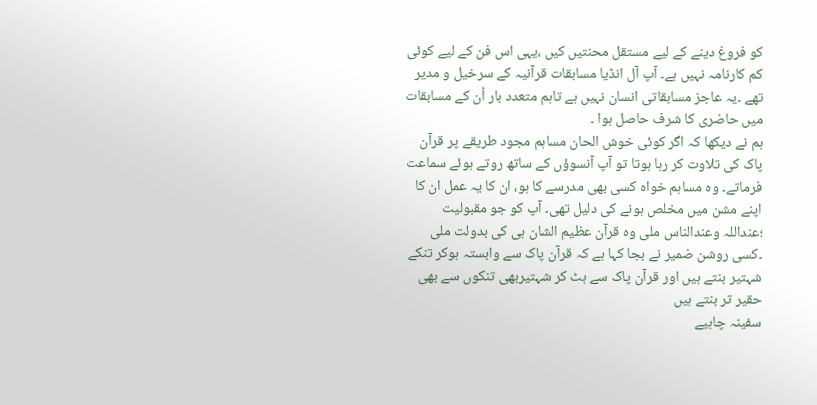کو فروغ دینے کے لیے مستقل محنتیں کیں ،یہی اس فن کے لیے کوئی کم کارنامہ نہیں ہے۔ آپ آل انڈیا مسابقات قرآنیہ کے سرخیل و مدیر تھے ۔یہ عاجز مسابقاتی انسان نہیں ہے تاہم متعدد بار اُن کے مسابقات میں حاضری کا شرف حاصل ہوا ۔
ہم نے دیکھا کہ اگر کوئی خوش الحان مساہم مجود طریقے پر قرآن پاک کی تلاوت کر رہا ہوتا تو آپ آنسوؤں کے ساتھ روتے ہوئے سماعت فرماتے۔ وہ مساہم خواہ کسی بھی مدرسے کا ہو، ان کا یہ عمل ان کا اپنے مشن میں مخلص ہونے کی دلیل تھی۔ آپ کو جو مقبولیت ؛عنداللہ وعندالناس ملی وہ قرآن عظیم الشان ہی کی بدولت ملی ۔کسی روشن ضمیر نے بجا کہا ہے کہ قرآن پاک سے وابستہ ہوکر تنکے شہتیر بنتے ہیں اور قرآن پاک سے ہٹ کر شہتیربھی تنکوں سے بھی حقیر تر بنتے ہیں
سفینہ چاہیے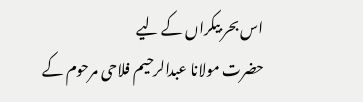اس بحر بیکراں کے لیے
حضرت مولانا عبدالرحیم فلاحی مرحوم کے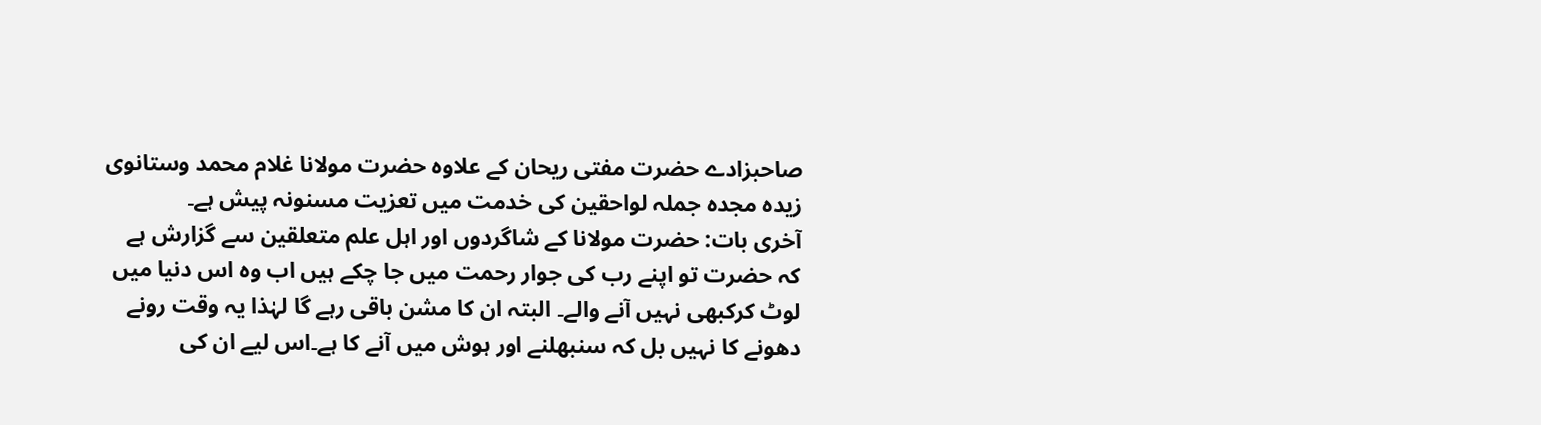صاحبزادے حضرت مفتی ریحان کے علاوہ حضرت مولانا غلام محمد وستانوی زیدہ مجدہ جملہ لواحقین کی خدمت میں تعزیت مسنونہ پیش ہے۔
آخری بات: حضرت مولانا کے شاگردوں اور اہل علم متعلقین سے گزارش ہے کہ حضرت تو اپنے رب کی جوار رحمت میں جا چکے ہیں اب وہ اس دنیا میں لوٹ کرکبھی نہیں آنے والے۔ البتہ ان کا مشن باقی رہے گا لہٰذا یہ وقت رونے دھونے کا نہیں بل کہ سنبھلنے اور ہوش میں آنے کا ہے۔اس لیے ان کی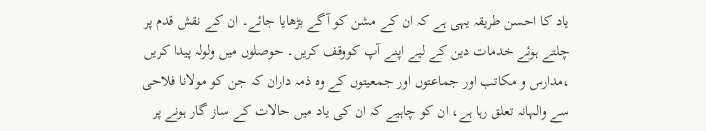یاد کا احسن طریقہ یہی ہے کہ ان کے مشن کو آگے بڑھایا جائے۔ ان کے نقش قدم پر چلتے ہوئے خدمات دین کے لیے اپنے آپ کووقف کریں۔ حوصلوں میں ولولہ پیدا کریں ،مدارس و مکاتب اور جماعتوں اور جمعیتوں کے وہ ذمہ داران کہ جن کو مولانا فلاحی سے والہانہ تعلق رہا ہے، ان کو چاہیے کہ ان کی یاد میں حالات کے ساز گار ہونے پر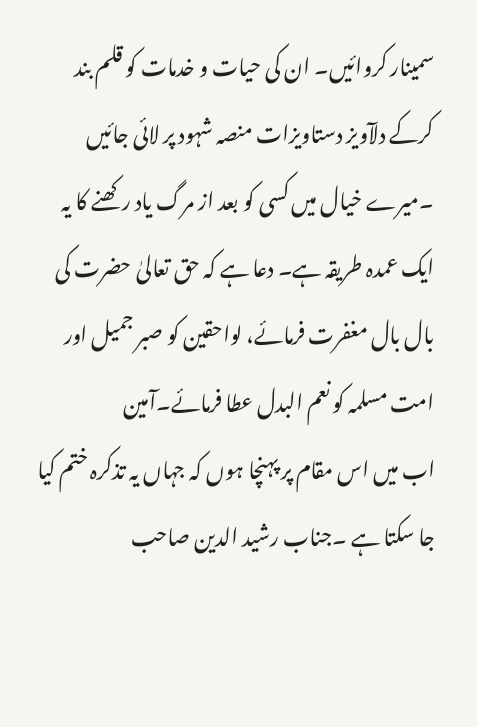سمینار کروائیں۔ ان کی حیات و خدمات کو قلم بند کرکے دلآویز دستاویزات منصہ شہود پر لائی جائیں ۔میرے خیال میں کسی کو بعد از مرگ یاد رکھنے کا یہ ایک عمدہ طریقہ ہے۔ دعا ہے کہ حق تعالیٰ حضرت کی بال بال مغفرت فرمائے، لواحقین کو صبر جمیل اور امت مسلمہ کو نعم البدل عطا فرمائے۔آمین
اب میں اس مقام پر پہنچا ہوں کہ جہاں یہ تذکرہ ختم کیا جا سکتا ہے ۔جناب رشید الدین صاحب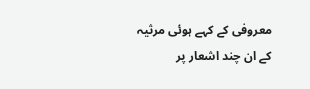معروفی کے کہے ہوئی مرثیہ کے ان چند اشعار پر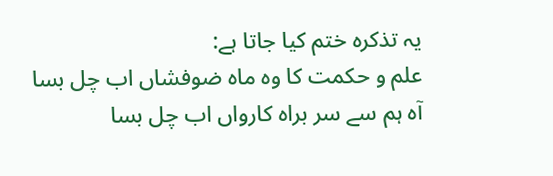یہ تذکرہ ختم کیا جاتا ہے:
علم و حکمت کا وہ ماہ ضوفشاں اب چل بسا
آہ ہم سے سر براہ کارواں اب چل بسا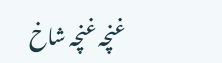غنچہ غنچہ شاخ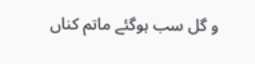و گل سب ہوگئے ماتم کناں